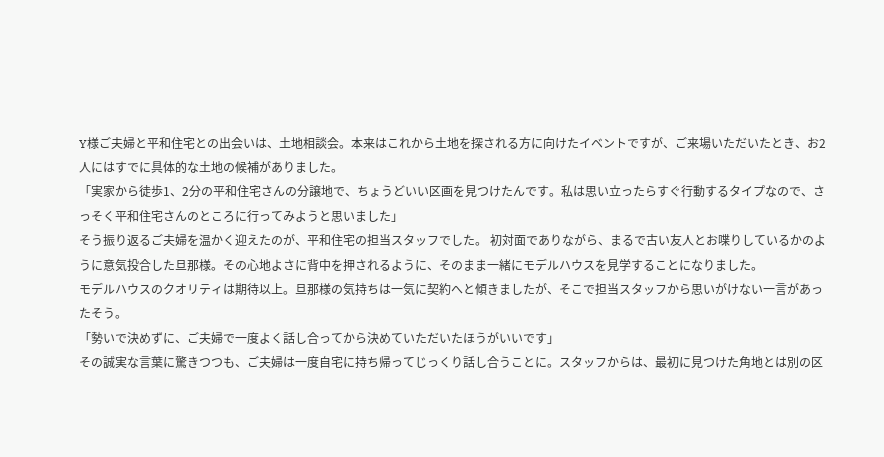Y様ご夫婦と平和住宅との出会いは、土地相談会。本来はこれから土地を探される方に向けたイベントですが、ご来場いただいたとき、お2人にはすでに具体的な土地の候補がありました。
「実家から徒歩1、2分の平和住宅さんの分譲地で、ちょうどいい区画を見つけたんです。私は思い立ったらすぐ行動するタイプなので、さっそく平和住宅さんのところに行ってみようと思いました」
そう振り返るご夫婦を温かく迎えたのが、平和住宅の担当スタッフでした。 初対面でありながら、まるで古い友人とお喋りしているかのように意気投合した旦那様。その心地よさに背中を押されるように、そのまま一緒にモデルハウスを見学することになりました。
モデルハウスのクオリティは期待以上。旦那様の気持ちは一気に契約へと傾きましたが、そこで担当スタッフから思いがけない一言があったそう。
「勢いで決めずに、ご夫婦で一度よく話し合ってから決めていただいたほうがいいです」
その誠実な言葉に驚きつつも、ご夫婦は一度自宅に持ち帰ってじっくり話し合うことに。スタッフからは、最初に見つけた角地とは別の区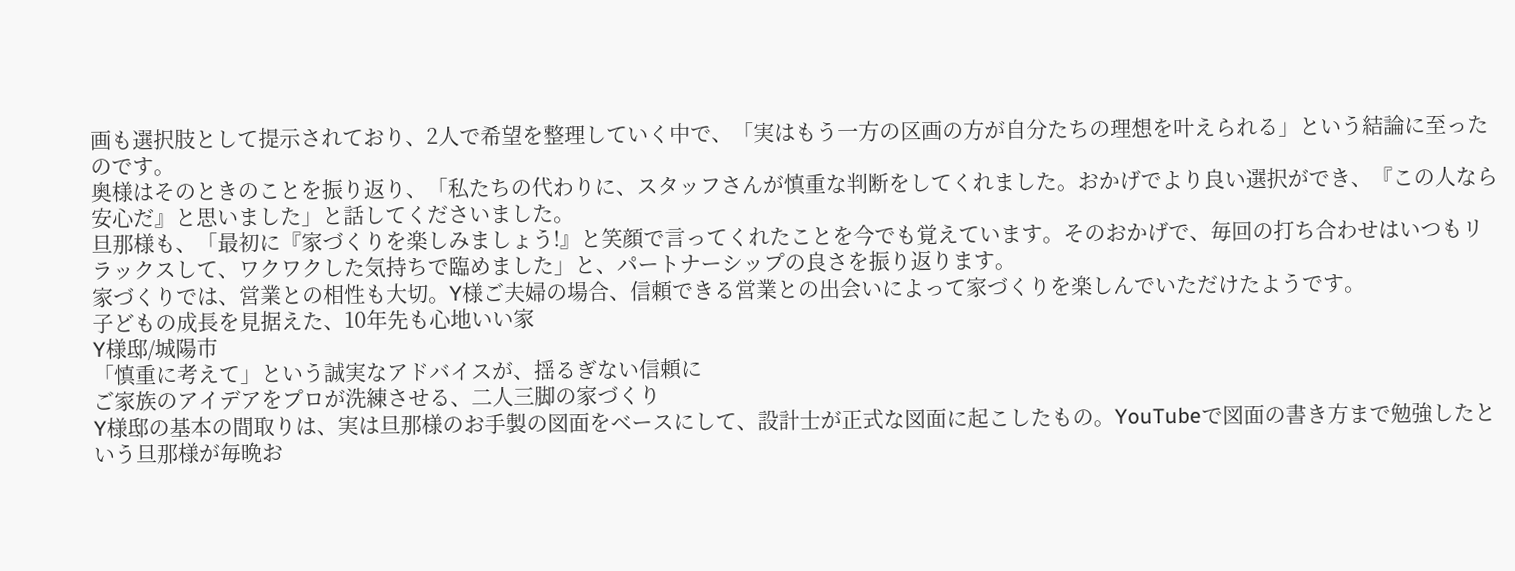画も選択肢として提示されており、2人で希望を整理していく中で、「実はもう一方の区画の方が自分たちの理想を叶えられる」という結論に至ったのです。
奥様はそのときのことを振り返り、「私たちの代わりに、スタッフさんが慎重な判断をしてくれました。おかげでより良い選択ができ、『この人なら安心だ』と思いました」と話してくださいました。
旦那様も、「最初に『家づくりを楽しみましょう!』と笑顔で言ってくれたことを今でも覚えています。そのおかげで、毎回の打ち合わせはいつもリラックスして、ワクワクした気持ちで臨めました」と、パートナーシップの良さを振り返ります。
家づくりでは、営業との相性も大切。Y様ご夫婦の場合、信頼できる営業との出会いによって家づくりを楽しんでいただけたようです。
子どもの成長を見据えた、10年先も心地いい家
Y様邸/城陽市
「慎重に考えて」という誠実なアドバイスが、揺るぎない信頼に
ご家族のアイデアをプロが洗練させる、二人三脚の家づくり
Y様邸の基本の間取りは、実は旦那様のお手製の図面をベースにして、設計士が正式な図面に起こしたもの。YouTubeで図面の書き方まで勉強したという旦那様が毎晩お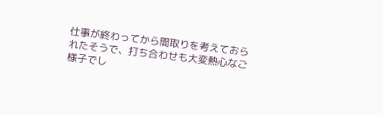仕事が終わってから間取りを考えておられたそうで、打ち合わせも大変熱心なご様子でし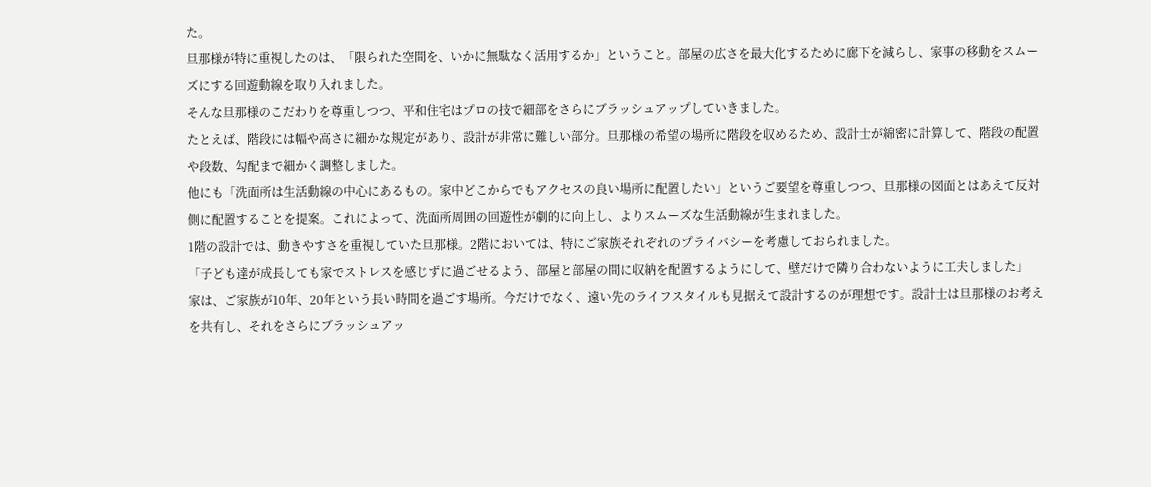た。
旦那様が特に重視したのは、「限られた空間を、いかに無駄なく活用するか」ということ。部屋の広さを最大化するために廊下を減らし、家事の移動をスムーズにする回遊動線を取り入れました。
そんな旦那様のこだわりを尊重しつつ、平和住宅はプロの技で細部をさらにブラッシュアップしていきました。
たとえば、階段には幅や高さに細かな規定があり、設計が非常に難しい部分。旦那様の希望の場所に階段を収めるため、設計士が綿密に計算して、階段の配置や段数、勾配まで細かく調整しました。
他にも「洗面所は生活動線の中心にあるもの。家中どこからでもアクセスの良い場所に配置したい」というご要望を尊重しつつ、旦那様の図面とはあえて反対側に配置することを提案。これによって、洗面所周囲の回遊性が劇的に向上し、よりスムーズな生活動線が生まれました。
1階の設計では、動きやすさを重視していた旦那様。2階においては、特にご家族それぞれのプライバシーを考慮しておられました。
「子ども達が成長しても家でストレスを感じずに過ごせるよう、部屋と部屋の間に収納を配置するようにして、壁だけで隣り合わないように工夫しました」
家は、ご家族が10年、20年という長い時間を過ごす場所。今だけでなく、遠い先のライフスタイルも見据えて設計するのが理想です。設計士は旦那様のお考えを共有し、それをさらにブラッシュアッ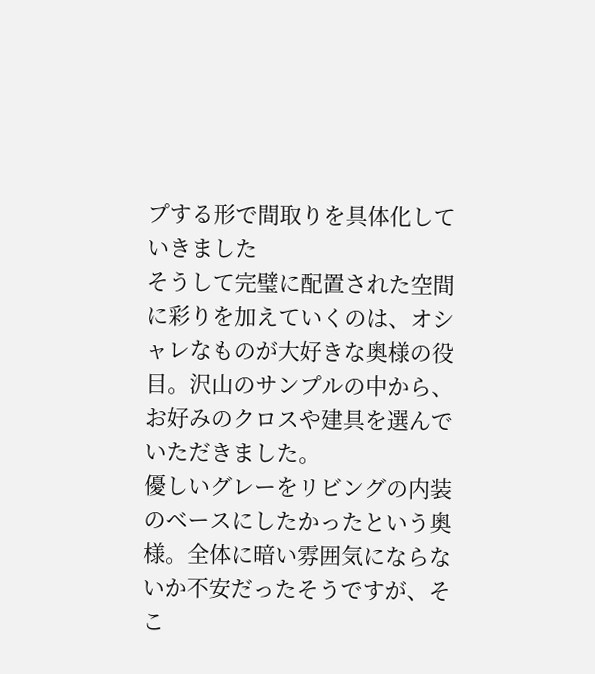プする形で間取りを具体化していきました
そうして完璧に配置された空間に彩りを加えていくのは、オシャレなものが大好きな奥様の役目。沢山のサンプルの中から、お好みのクロスや建具を選んでいただきました。
優しいグレーをリビングの内装のベースにしたかったという奥様。全体に暗い雰囲気にならないか不安だったそうですが、そこ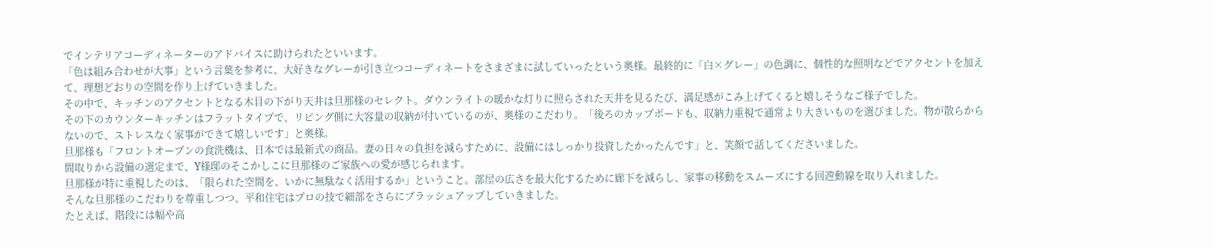でインテリアコーディネーターのアドバイスに助けられたといいます。
「色は組み合わせが大事」という言葉を参考に、大好きなグレーが引き立つコーディネートをさまざまに試していったという奥様。最終的に「白×グレー」の色調に、個性的な照明などでアクセントを加えて、理想どおりの空間を作り上げていきました。
その中で、キッチンのアクセントとなる木目の下がり天井は旦那様のセレクト。ダウンライトの暖かな灯りに照らされた天井を見るたび、満足感がこみ上げてくると嬉しそうなご様子でした。
その下のカウンターキッチンはフラットタイプで、リビング側に大容量の収納が付いているのが、奥様のこだわり。「後ろのカップボードも、収納力重視で通常より大きいものを選びました。物が散らからないので、ストレスなく家事ができて嬉しいです」と奥様。
旦那様も「フロントオープンの食洗機は、日本では最新式の商品。妻の日々の負担を減らすために、設備にはしっかり投資したかったんです」と、笑顔で話してくださいました。
間取りから設備の選定まで、Y様邸のそこかしこに旦那様のご家族への愛が感じられます。
旦那様が特に重視したのは、「限られた空間を、いかに無駄なく活用するか」ということ。部屋の広さを最大化するために廊下を減らし、家事の移動をスムーズにする回遊動線を取り入れました。
そんな旦那様のこだわりを尊重しつつ、平和住宅はプロの技で細部をさらにブラッシュアップしていきました。
たとえば、階段には幅や高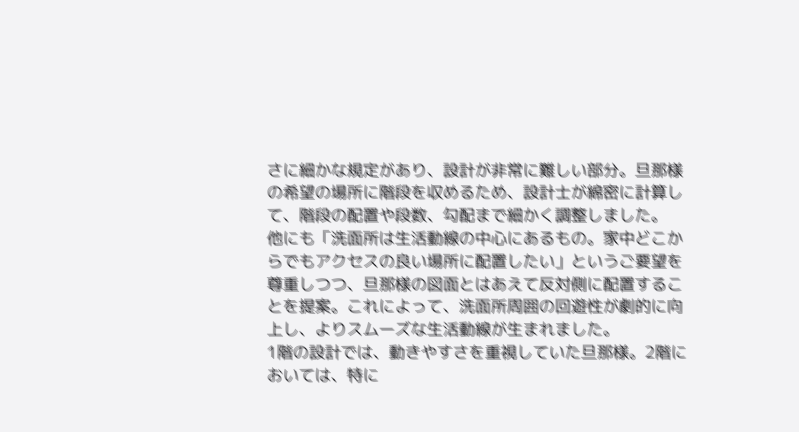さに細かな規定があり、設計が非常に難しい部分。旦那様の希望の場所に階段を収めるため、設計士が綿密に計算して、階段の配置や段数、勾配まで細かく調整しました。
他にも「洗面所は生活動線の中心にあるもの。家中どこからでもアクセスの良い場所に配置したい」というご要望を尊重しつつ、旦那様の図面とはあえて反対側に配置することを提案。これによって、洗面所周囲の回遊性が劇的に向上し、よりスムーズな生活動線が生まれました。
1階の設計では、動きやすさを重視していた旦那様。2階においては、特に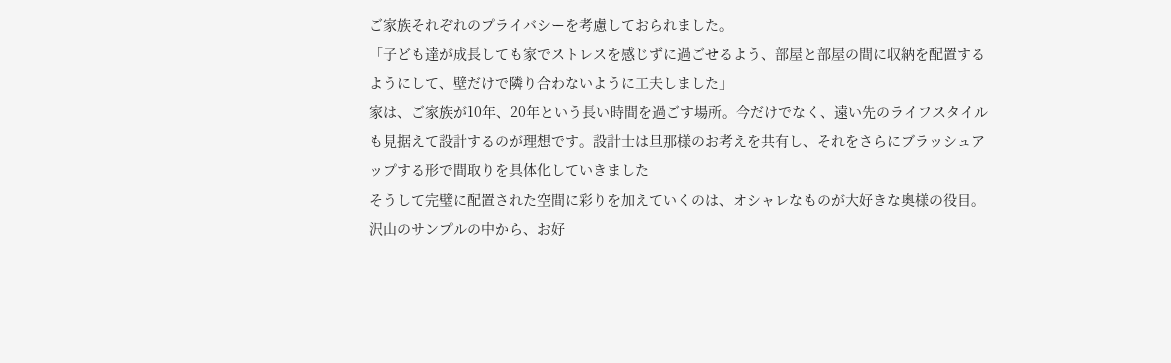ご家族それぞれのプライバシーを考慮しておられました。
「子ども達が成長しても家でストレスを感じずに過ごせるよう、部屋と部屋の間に収納を配置するようにして、壁だけで隣り合わないように工夫しました」
家は、ご家族が10年、20年という長い時間を過ごす場所。今だけでなく、遠い先のライフスタイルも見据えて設計するのが理想です。設計士は旦那様のお考えを共有し、それをさらにブラッシュアップする形で間取りを具体化していきました
そうして完璧に配置された空間に彩りを加えていくのは、オシャレなものが大好きな奥様の役目。沢山のサンプルの中から、お好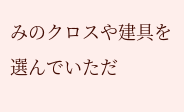みのクロスや建具を選んでいただ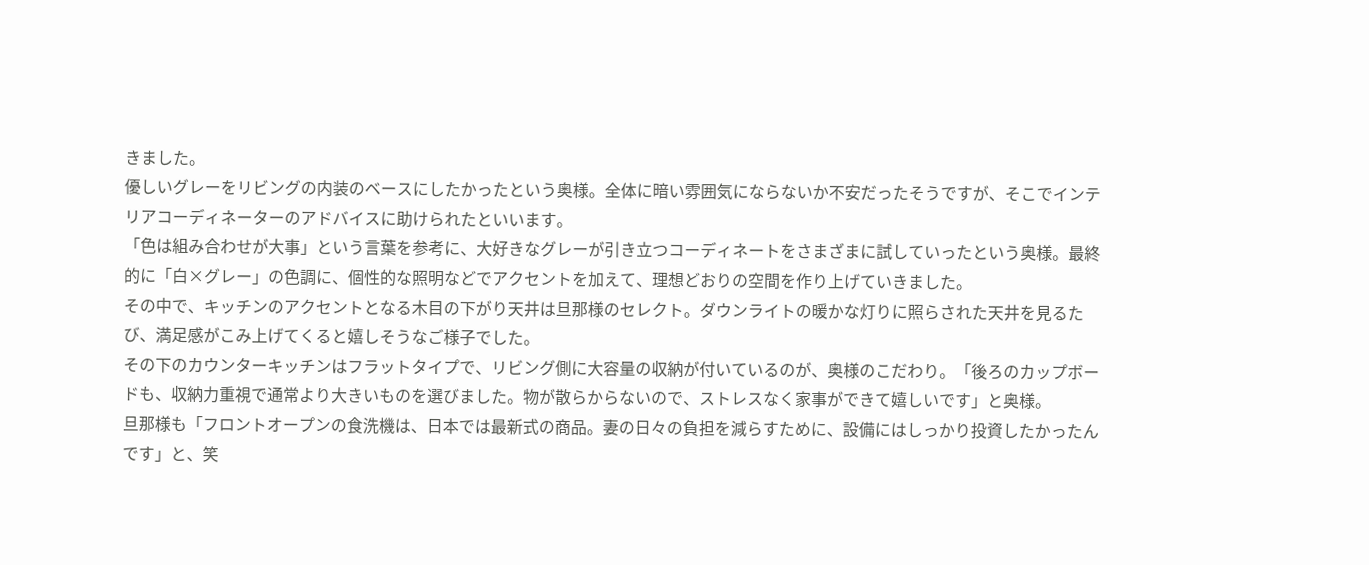きました。
優しいグレーをリビングの内装のベースにしたかったという奥様。全体に暗い雰囲気にならないか不安だったそうですが、そこでインテリアコーディネーターのアドバイスに助けられたといいます。
「色は組み合わせが大事」という言葉を参考に、大好きなグレーが引き立つコーディネートをさまざまに試していったという奥様。最終的に「白×グレー」の色調に、個性的な照明などでアクセントを加えて、理想どおりの空間を作り上げていきました。
その中で、キッチンのアクセントとなる木目の下がり天井は旦那様のセレクト。ダウンライトの暖かな灯りに照らされた天井を見るたび、満足感がこみ上げてくると嬉しそうなご様子でした。
その下のカウンターキッチンはフラットタイプで、リビング側に大容量の収納が付いているのが、奥様のこだわり。「後ろのカップボードも、収納力重視で通常より大きいものを選びました。物が散らからないので、ストレスなく家事ができて嬉しいです」と奥様。
旦那様も「フロントオープンの食洗機は、日本では最新式の商品。妻の日々の負担を減らすために、設備にはしっかり投資したかったんです」と、笑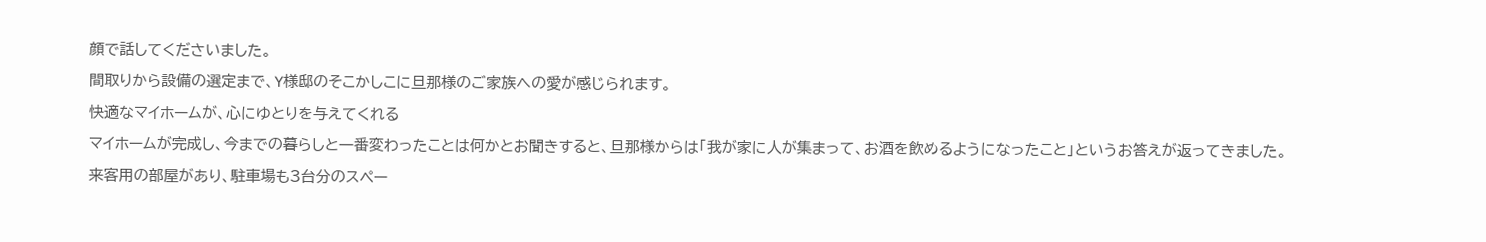顔で話してくださいました。
間取りから設備の選定まで、Y様邸のそこかしこに旦那様のご家族への愛が感じられます。
快適なマイホームが、心にゆとりを与えてくれる
マイホームが完成し、今までの暮らしと一番変わったことは何かとお聞きすると、旦那様からは「我が家に人が集まって、お酒を飲めるようになったこと」というお答えが返ってきました。
来客用の部屋があり、駐車場も3台分のスペー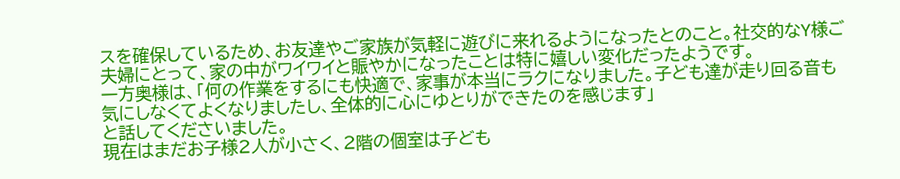スを確保しているため、お友達やご家族が気軽に遊びに来れるようになったとのこと。社交的なY様ご夫婦にとって、家の中がワイワイと賑やかになったことは特に嬉しい変化だったようです。
一方奥様は、「何の作業をするにも快適で、家事が本当にラクになりました。子ども達が走り回る音も気にしなくてよくなりましたし、全体的に心にゆとりができたのを感じます」
と話してくださいました。
現在はまだお子様2人が小さく、2階の個室は子ども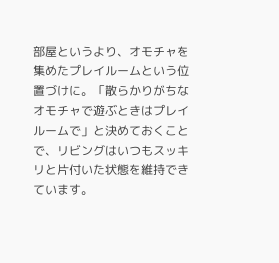部屋というより、オモチャを集めたプレイルームという位置づけに。「散らかりがちなオモチャで遊ぶときはプレイルームで」と決めておくことで、リビングはいつもスッキリと片付いた状態を維持できています。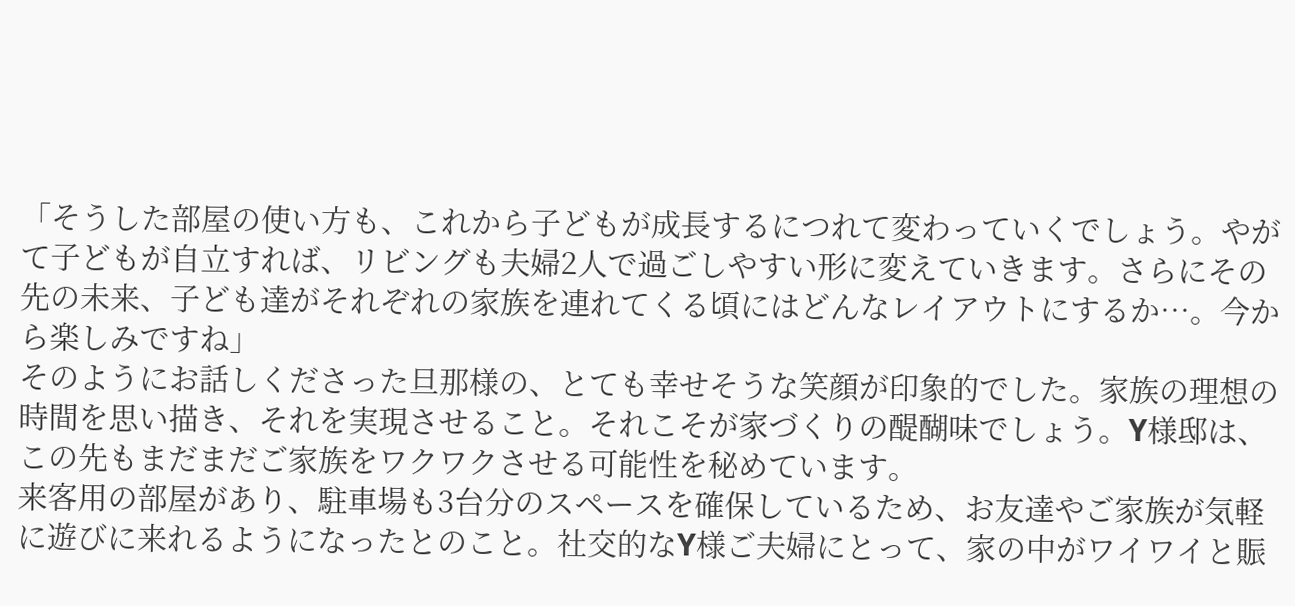「そうした部屋の使い方も、これから子どもが成長するにつれて変わっていくでしょう。やがて子どもが自立すれば、リビングも夫婦2人で過ごしやすい形に変えていきます。さらにその先の未来、子ども達がそれぞれの家族を連れてくる頃にはどんなレイアウトにするか…。今から楽しみですね」
そのようにお話しくださった旦那様の、とても幸せそうな笑顔が印象的でした。家族の理想の時間を思い描き、それを実現させること。それこそが家づくりの醍醐味でしょう。Y様邸は、この先もまだまだご家族をワクワクさせる可能性を秘めています。
来客用の部屋があり、駐車場も3台分のスペースを確保しているため、お友達やご家族が気軽に遊びに来れるようになったとのこと。社交的なY様ご夫婦にとって、家の中がワイワイと賑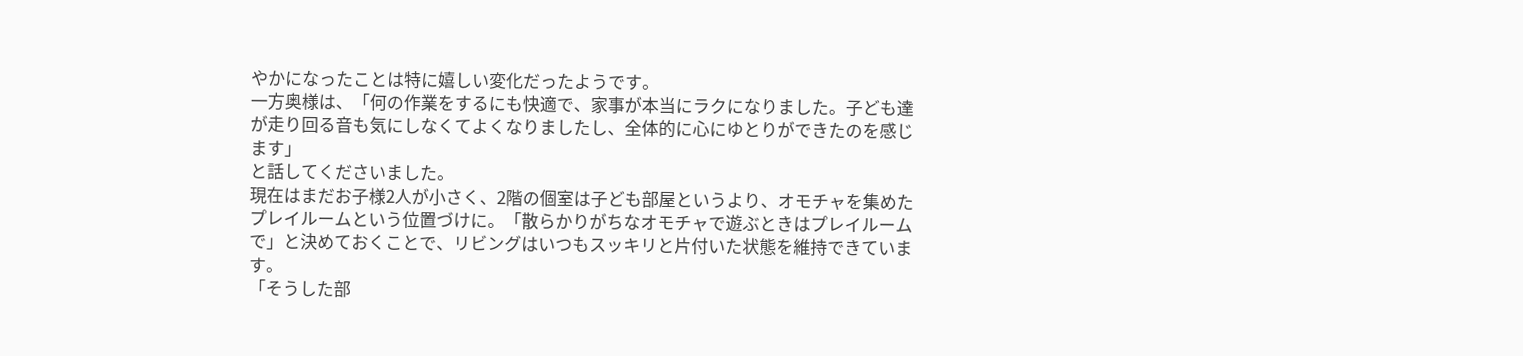やかになったことは特に嬉しい変化だったようです。
一方奥様は、「何の作業をするにも快適で、家事が本当にラクになりました。子ども達が走り回る音も気にしなくてよくなりましたし、全体的に心にゆとりができたのを感じます」
と話してくださいました。
現在はまだお子様2人が小さく、2階の個室は子ども部屋というより、オモチャを集めたプレイルームという位置づけに。「散らかりがちなオモチャで遊ぶときはプレイルームで」と決めておくことで、リビングはいつもスッキリと片付いた状態を維持できています。
「そうした部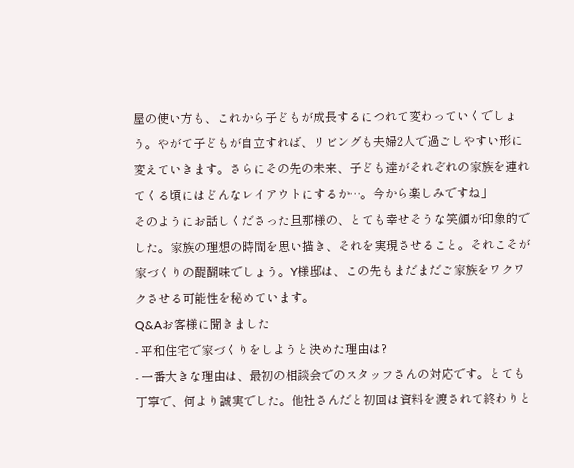屋の使い方も、これから子どもが成長するにつれて変わっていくでしょう。やがて子どもが自立すれば、リビングも夫婦2人で過ごしやすい形に変えていきます。さらにその先の未来、子ども達がそれぞれの家族を連れてくる頃にはどんなレイアウトにするか…。今から楽しみですね」
そのようにお話しくださった旦那様の、とても幸せそうな笑顔が印象的でした。家族の理想の時間を思い描き、それを実現させること。それこそが家づくりの醍醐味でしょう。Y様邸は、この先もまだまだご家族をワクワクさせる可能性を秘めています。
Q&Aお客様に聞きました
- 平和住宅で家づくりをしようと決めた理由は?
- 一番大きな理由は、最初の相談会でのスタッフさんの対応です。とても丁寧で、何より誠実でした。他社さんだと初回は資料を渡されて終わりと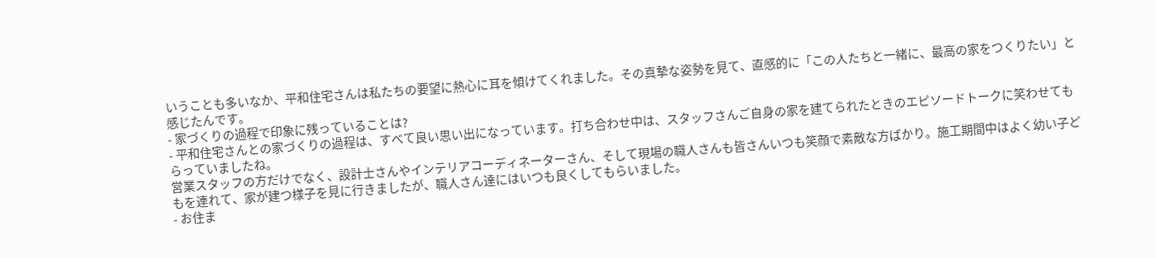いうことも多いなか、平和住宅さんは私たちの要望に熱心に耳を傾けてくれました。その真摯な姿勢を見て、直感的に「この人たちと一緒に、最高の家をつくりたい」と感じたんです。
- 家づくりの過程で印象に残っていることは?
- 平和住宅さんとの家づくりの過程は、すべて良い思い出になっています。打ち合わせ中は、スタッフさんご自身の家を建てられたときのエピソードトークに笑わせてもらっていましたね。
営業スタッフの方だけでなく、設計士さんやインテリアコーディネーターさん、そして現場の職人さんも皆さんいつも笑顔で素敵な方ばかり。施工期間中はよく幼い子どもを連れて、家が建つ様子を見に行きましたが、職人さん達にはいつも良くしてもらいました。
- お住ま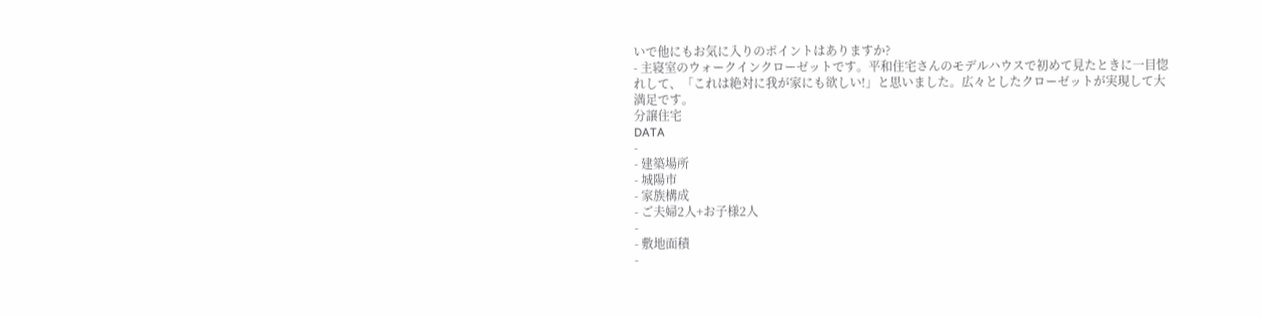いで他にもお気に入りのポイントはありますか?
- 主寝室のウォークインクローゼットです。平和住宅さんのモデルハウスで初めて見たときに一目惚れして、「これは絶対に我が家にも欲しい!」と思いました。広々としたクローゼットが実現して大満足です。
分譲住宅
DATA
-
- 建築場所
- 城陽市
- 家族構成
- ご夫婦2人+お子様2人
-
- 敷地面積
-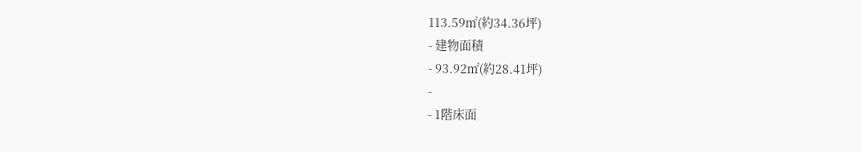113.59㎡(約34.36坪)
- 建物面積
- 93.92㎡(約28.41坪)
-
- 1階床面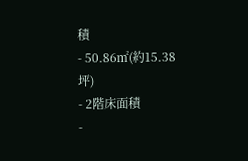積
- 50.86㎡(約15.38坪)
- 2階床面積
-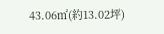43.06㎡(約13.02坪)